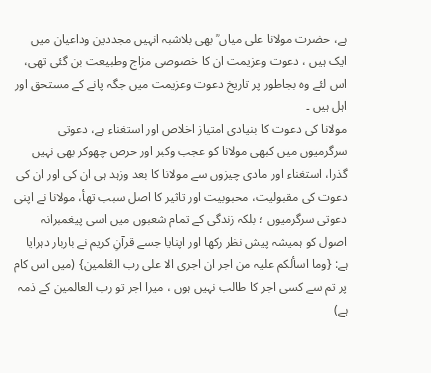ہے، حضرت مولانا علی میاں ؒ بھی بلاشبہ انہیں مجددین وداعیان میں ایک ہیں ، دعوت وعزیمت ان کا خصوصی مزاج وطبیعت بن گئی تھی، اس لئے وہ بجاطور پر تاریخ دعوت وعزیمت میں جگہ پانے کے مستحق اور اہل ہیں ۔
مولانا کی دعوت کا بنیادی امتیاز اخلاص اور استغناء ہے، دعوتی سرگرمیوں میں کبھی مولانا کو عجب وکبر اور حرص چھوکر بھی نہیں گذرا، استغناء اور مادی چیزوں سے مولانا کا بعد وزہد ہی ان کی اور ان کی دعوت کی مقبولیت، محبوبیت اور تاثیر کا اصل سبب تھأ، مولانا نے اپنی دعوتی سرگرمیوں ؛ بلکہ زندگی کے تمام شعبوں میں اسی پیغمبرانہ اصول کو ہمیشہ پیش نظر رکھا اور اپنایا جسے قرآنِ کریم نے باربار دہرایا ہے: {وما اسألکم علیہ من اجر ان اجری الا علی رب العٰلمین} (میں اس کام پر تم سے کسی اجر کا طالب نہیں ہوں ، میرا اجر تو رب العالمین کے ذمہ ہے)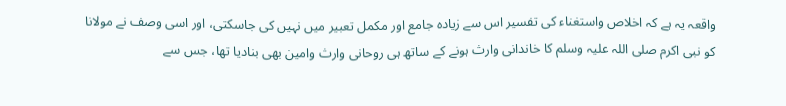واقعہ یہ ہے کہ اخلاص واستغناء کی تفسیر اس سے زیادہ جامع اور مکمل تعبیر میں نہیں کی جاسکتی، اور اسی وصف نے مولانا کو نبی اکرم صلی اللہ علیہ وسلم کا خاندانی وارث ہونے کے ساتھ ہی روحانی وارث وامین بھی بنادیا تھا، جس سے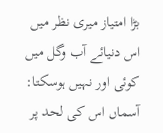بڑا امتیاز میری نظر میں اس دنیائے آب وگل میں کوئی اور نہیں ہوسکتا:
آسماں اس کی لحد پر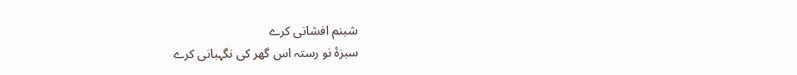شبنم افشانی کرے
سبزۂ نو رستہ اس گھر کی نگہبانی کرے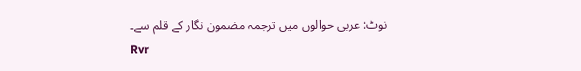نوٹ: عربی حوالوں میں ترجمہ مضمون نگار کے قلم سے۔
Rvr